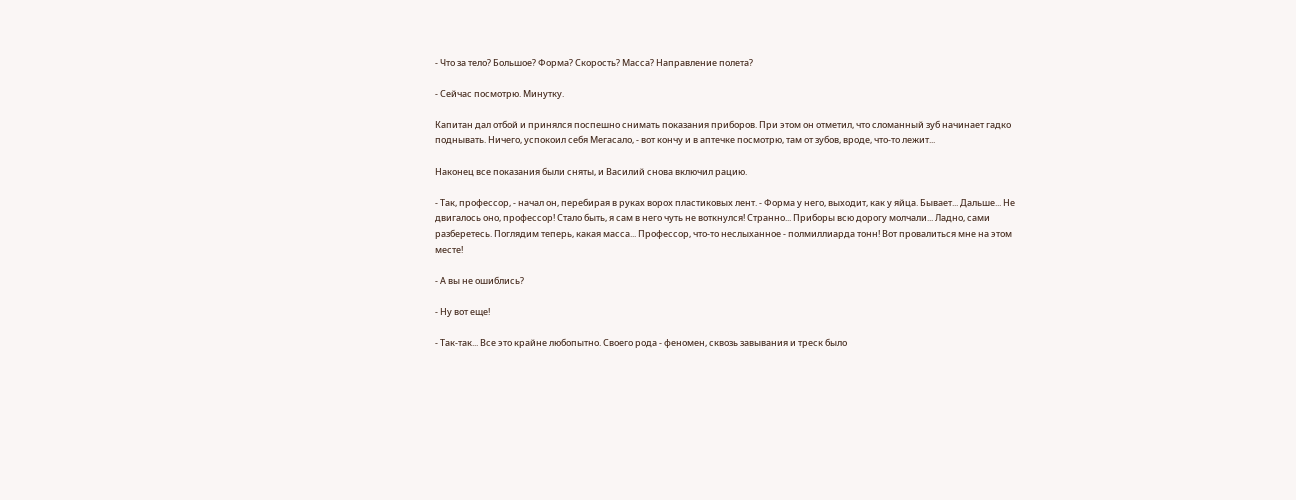- Что за тело? Большое? Форма? Скорость? Масса? Направление полета?

- Сейчас посмотрю. Минутку.

Капитан дал отбой и принялся поспешно снимать показания приборов. При этом он отметил, что сломанный зуб начинает гадко поднывать. Ничего, успокоил себя Мегасало, - вот кончу и в аптечке посмотрю, там от зубов, вроде, что-то лежит...

Наконец все показания были сняты, и Василий снова включил рацию.

- Так, профессор, - начал он, перебирая в руках ворох пластиковых лент. - Форма у него, выходит, как у яйца. Бывает... Дальше... Не двигалось оно, профессор! Стало быть, я сам в него чуть не воткнулся! Странно... Приборы всю дорогу молчали... Ладно, сами разберетесь. Поглядим теперь, какая масса... Профессор, что-то неслыханное - полмиллиарда тонн! Вот провалиться мне на этом месте!

- А вы не ошиблись?

- Ну вот еще!

- Так-так... Все это крайне любопытно. Своего рода - феномен, сквозь завывания и треск было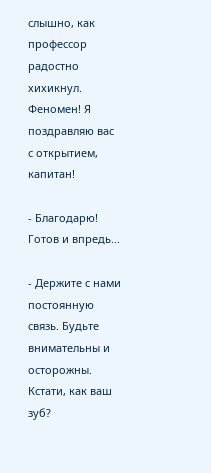слышно, как профессор радостно хихикнул. Феномен! Я поздравляю вас с открытием, капитан!

- Благодарю! Готов и впредь...

- Держите с нами постоянную связь. Будьте внимательны и осторожны. Кстати, как ваш зуб?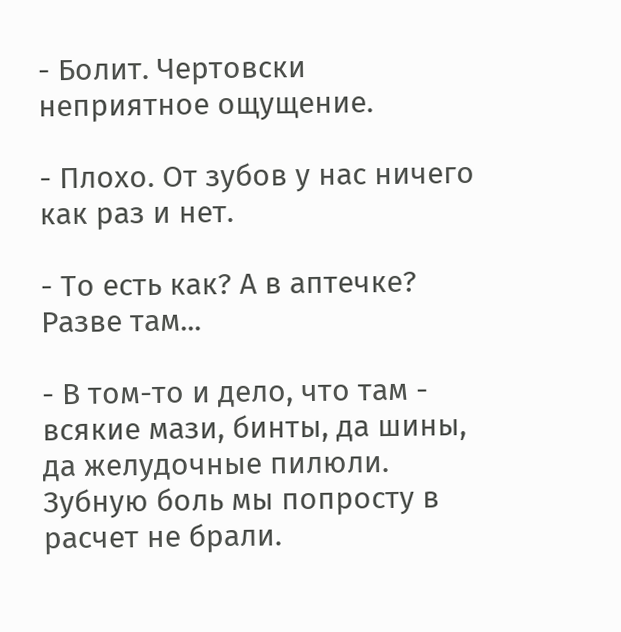- Болит. Чертовски неприятное ощущение.

- Плохо. От зубов у нас ничего как раз и нет.

- То есть как? А в аптечке? Разве там...

- В том-то и дело, что там - всякие мази, бинты, да шины, да желудочные пилюли. Зубную боль мы попросту в расчет не брали.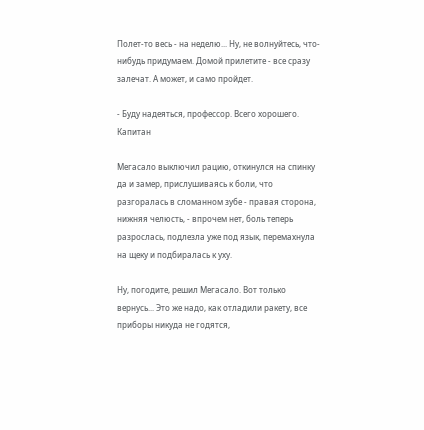Полет-то весь - на неделю... Ну, не волнуйтесь, что-нибудь придумаем. Домой прилетите - все сразу залечат. А может, и само пройдет.

- Буду надеяться, профессор. Всего хорошего. Капитан

Мегасало выключил рацию, откинулся на спинку да и замер, прислушиваясь к боли, что разгоралась в сломанном зубе - правая сторона, нижняя челюсть, - впрочем нет, боль теперь разрослась, подлезла уже под язык, перемахнула на щеку и подбиралась к уху.

Ну, погодите, решил Мегасало. Вот только вернусь... Это же надо, как отладили ракету, все приборы никуда не годятся,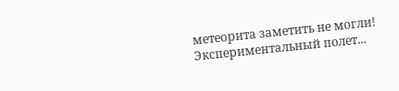метеорита заметить не могли! Экспериментальный полет...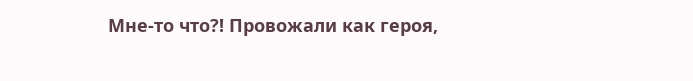Мне-то что?! Провожали как героя,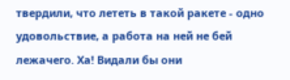твердили, что лететь в такой ракете - одно удовольствие, а работа на ней не бей лежачего. Ха! Видали бы они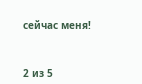сейчас меня!



2 из 5